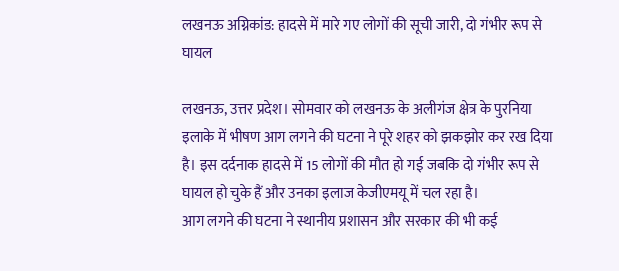लखनऊ अग्निकांड: हादसे में मारे गए लोगों की सूची जारी, दो गंभीर रूप से घायल

लखनऊ, उत्तर प्रदेश। सोमवार को लखनऊ के अलीगंज क्षेत्र के पुरनिया इलाके में भीषण आग लगने की घटना ने पूरे शहर को झकझोर कर रख दिया है। इस दर्दनाक हादसे में 15 लोगों की मौत हो गई जबकि दो गंभीर रूप से घायल हो चुके हैं और उनका इलाज केजीएमयू में चल रहा है।
आग लगने की घटना ने स्थानीय प्रशासन और सरकार की भी कई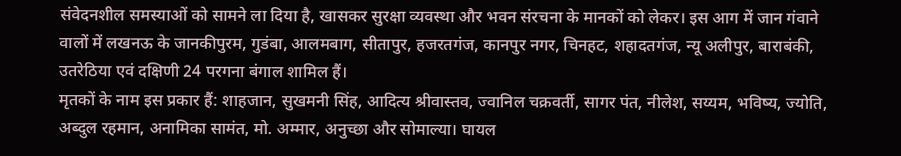संवेदनशील समस्याओं को सामने ला दिया है, खासकर सुरक्षा व्यवस्था और भवन संरचना के मानकों को लेकर। इस आग में जान गंवाने वालों में लखनऊ के जानकीपुरम, गुडंबा, आलमबाग, सीतापुर, हजरतगंज, कानपुर नगर, चिनहट, शहादतगंज, न्यू अलीपुर, बाराबंकी, उतरेठिया एवं दक्षिणी 24 परगना बंगाल शामिल हैं।
मृतकों के नाम इस प्रकार हैं: शाहजान, सुखमनी सिंह, आदित्य श्रीवास्तव, ज्वानिल चक्रवर्ती, सागर पंत, नीलेश, सय्यम, भविष्य, ज्योति, अब्दुल रहमान, अनामिका सामंत, मो. अम्मार, अनुच्छा और सोमाल्या। घायल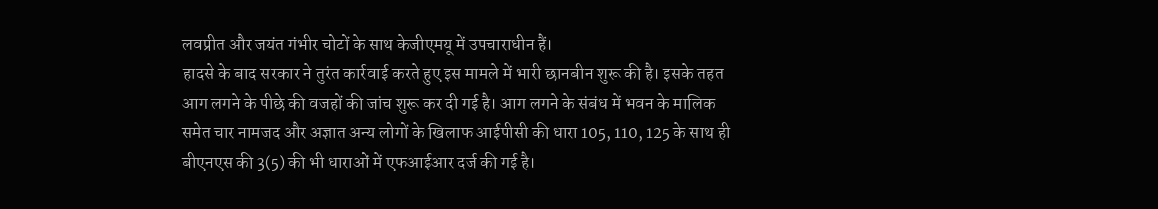लवप्रीत और जयंत गंभीर चोटों के साथ केजीएमयू में उपचाराधीन हैं।
हादसे के बाद सरकार ने तुरंत कार्रवाई करते हुए इस मामले में भारी छानबीन शुरू की है। इसके तहत आग लगने के पीछे की वजहों की जांच शुरू कर दी गई है। आग लगने के संबंध में भवन के मालिक समेत चार नामजद और अज्ञात अन्य लोगों के खिलाफ आईपीसी की धारा 105, 110, 125 के साथ ही बीएनएस की 3(5) की भी धाराओं में एफआईआर दर्ज की गई है।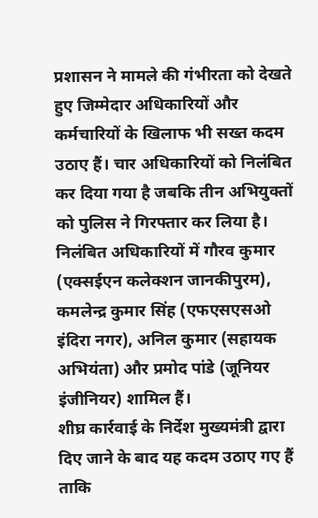प्रशासन ने मामले की गंभीरता को देखते हुए जिम्मेदार अधिकारियों और कर्मचारियों के खिलाफ भी सख्त कदम उठाए हैं। चार अधिकारियों को निलंबित कर दिया गया है जबकि तीन अभियुक्तों को पुलिस ने गिरफ्तार कर लिया है। निलंबित अधिकारियों में गौरव कुमार (एक्सईएन कलेक्शन जानकीपुरम), कमलेन्द्र कुमार सिंह (एफएसएसओ इंदिरा नगर), अनिल कुमार (सहायक अभियंता) और प्रमोद पांडे (जूनियर इंजीनियर) शामिल हैं।
शीघ्र कार्रवाई के निर्देश मुख्यमंत्री द्वारा दिए जाने के बाद यह कदम उठाए गए हैं ताकि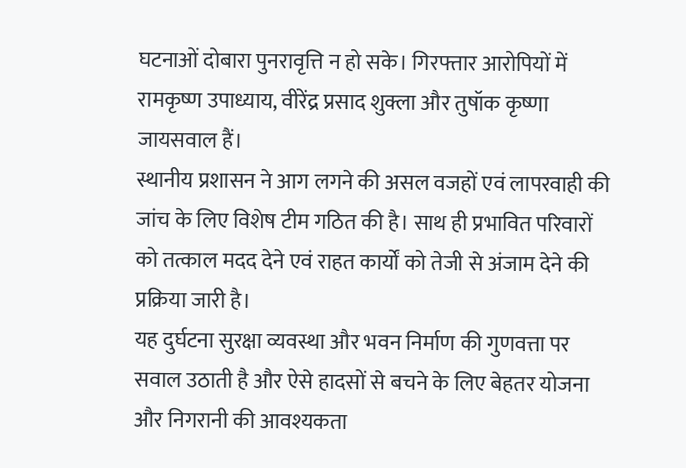घटनाओं दोबारा पुनरावृत्ति न हो सके। गिरफ्तार आरोपियों में रामकृष्ण उपाध्याय, वीरेंद्र प्रसाद शुक्ला और तुषॉक कृष्णा जायसवाल हैं।
स्थानीय प्रशासन ने आग लगने की असल वजहों एवं लापरवाही की जांच के लिए विशेष टीम गठित की है। साथ ही प्रभावित परिवारों को तत्काल मदद देने एवं राहत कार्यों को तेजी से अंजाम देने की प्रक्रिया जारी है।
यह दुर्घटना सुरक्षा व्यवस्था और भवन निर्माण की गुणवत्ता पर सवाल उठाती है और ऐसे हादसों से बचने के लिए बेहतर योजना और निगरानी की आवश्यकता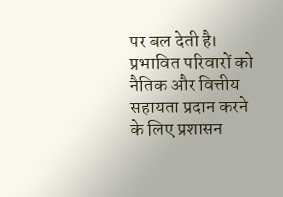पर बल देती है। प्रभावित परिवारों को नैतिक और वित्तीय सहायता प्रदान करने के लिए प्रशासन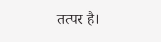तत्पर है।